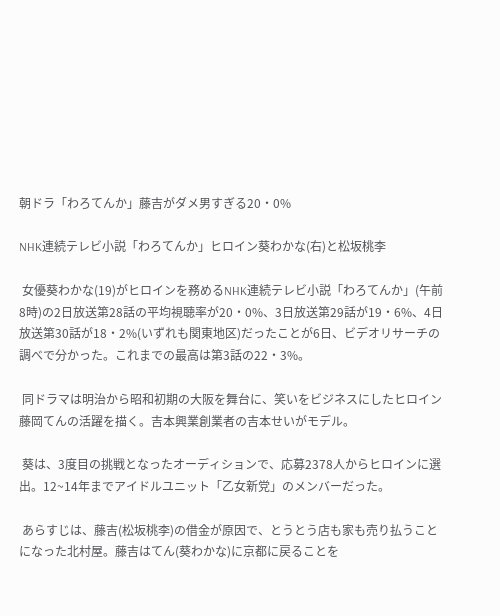朝ドラ「わろてんか」藤吉がダメ男すぎる20・0%

NHK連続テレビ小説「わろてんか」ヒロイン葵わかな(右)と松坂桃李

 女優葵わかな(19)がヒロインを務めるNHK連続テレビ小説「わろてんか」(午前8時)の2日放送第28話の平均視聴率が20・0%、3日放送第29話が19・6%、4日放送第30話が18・2%(いずれも関東地区)だったことが6日、ビデオリサーチの調べで分かった。これまでの最高は第3話の22・3%。

 同ドラマは明治から昭和初期の大阪を舞台に、笑いをビジネスにしたヒロイン藤岡てんの活躍を描く。吉本興業創業者の吉本せいがモデル。

 葵は、3度目の挑戦となったオーディションで、応募2378人からヒロインに選出。12~14年までアイドルユニット「乙女新党」のメンバーだった。

 あらすじは、藤吉(松坂桃李)の借金が原因で、とうとう店も家も売り払うことになった北村屋。藤吉はてん(葵わかな)に京都に戻ることを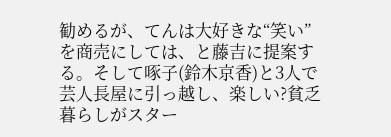勧めるが、てんは大好きな“笑い”を商売にしては、と藤吉に提案する。そして啄子(鈴木京香)と3人で芸人長屋に引っ越し、楽しい?貧乏暮らしがスター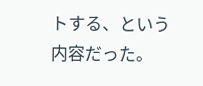トする、という内容だった。